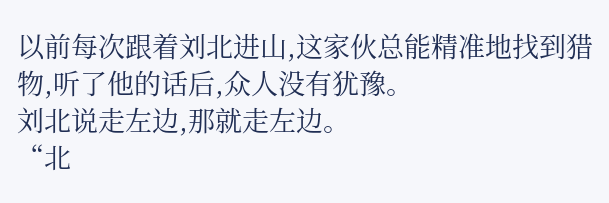以前每次跟着刘北进山,这家伙总能精准地找到猎物,听了他的话后,众人没有犹豫。
刘北说走左边,那就走左边。
“北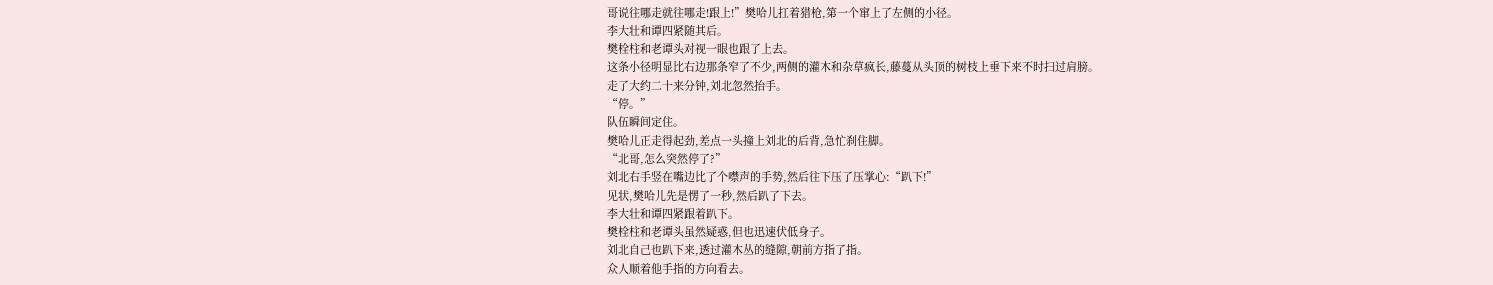哥说往哪走就往哪走!跟上!”樊哈儿扛着猎枪,第一个窜上了左侧的小径。
李大壮和谭四紧随其后。
樊栓柱和老谭头对视一眼也跟了上去。
这条小径明显比右边那条窄了不少,两侧的灌木和杂草疯长,藤蔓从头顶的树枝上垂下来不时扫过肩膀。
走了大约二十来分钟,刘北忽然抬手。
“停。”
队伍瞬间定住。
樊哈儿正走得起劲,差点一头撞上刘北的后背,急忙刹住脚。
“北哥,怎么突然停了?”
刘北右手竖在嘴边比了个噤声的手势,然后往下压了压掌心:“趴下!”
见状,樊哈儿先是愣了一秒,然后趴了下去。
李大壮和谭四紧跟着趴下。
樊栓柱和老谭头虽然疑惑,但也迅速伏低身子。
刘北自己也趴下来,透过灌木丛的缝隙,朝前方指了指。
众人顺着他手指的方向看去。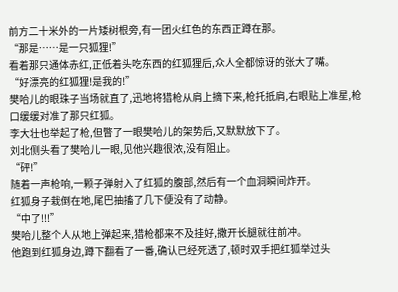前方二十米外的一片矮树根旁,有一团火红色的东西正蹲在那。
“那是……是一只狐狸!”
看着那只通体赤红,正低着头吃东西的红狐狸后,众人全都惊讶的张大了嘴。
“好漂亮的红狐狸!是我的!”
樊哈儿的眼珠子当场就直了,迅地将猎枪从肩上摘下来,枪托抵肩,右眼贴上准星,枪口缓缓对准了那只红狐。
李大壮也举起了枪,但瞥了一眼樊哈儿的架势后,又默默放下了。
刘北侧头看了樊哈儿一眼,见他兴趣很浓,没有阻止。
“砰!”
随着一声枪响,一颗子弹射入了红狐的腹部,然后有一个血洞瞬间炸开。
红狐身子栽倒在地,尾巴抽搐了几下便没有了动静。
“中了!!!”
樊哈儿整个人从地上弹起来,猎枪都来不及挂好,撒开长腿就往前冲。
他跑到红狐身边,蹲下翻看了一番,确认已经死透了,顿时双手把红狐举过头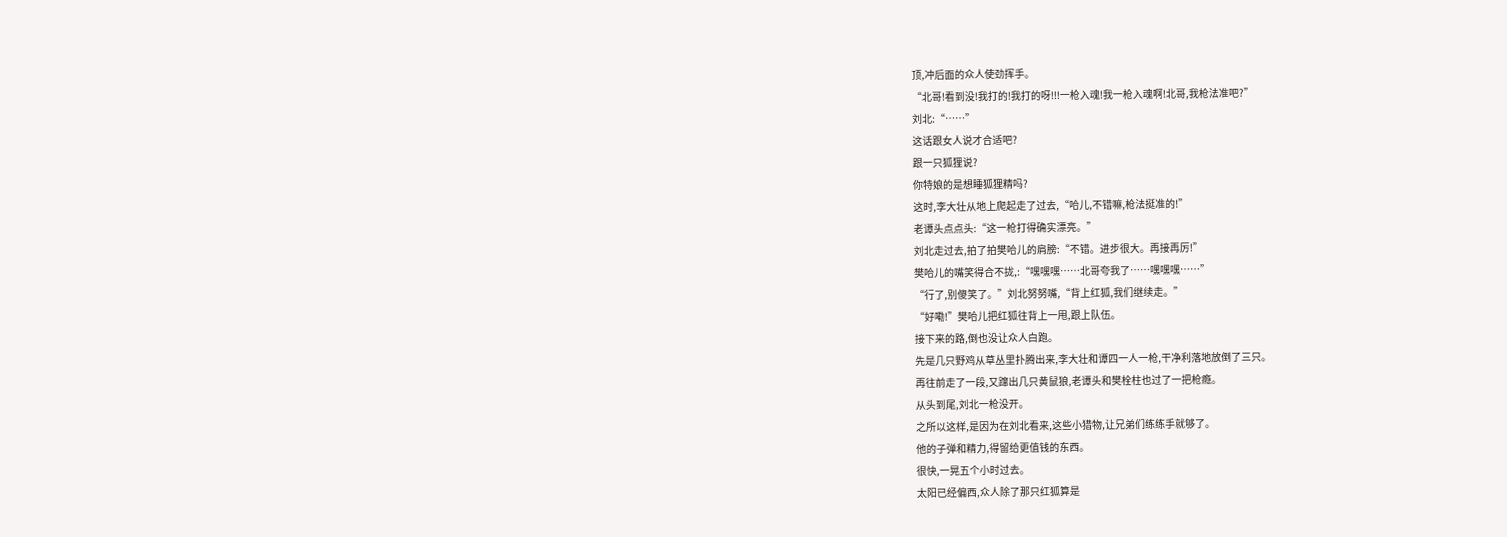顶,冲后面的众人使劲挥手。
“北哥!看到没!我打的!我打的呀!!!一枪入魂!我一枪入魂啊!北哥,我枪法准吧?”
刘北:“……”
这话跟女人说才合适吧?
跟一只狐狸说?
你特娘的是想睡狐狸精吗?
这时,李大壮从地上爬起走了过去,“哈儿,不错嘛,枪法挺准的!”
老谭头点点头:“这一枪打得确实漂亮。”
刘北走过去,拍了拍樊哈儿的肩膀:“不错。进步很大。再接再厉!”
樊哈儿的嘴笑得合不拢,:“嘿嘿嘿……北哥夸我了……嘿嘿嘿……”
“行了,别傻笑了。”刘北努努嘴,“背上红狐,我们继续走。”
“好嘞!”樊哈儿把红狐往背上一甩,跟上队伍。
接下来的路,倒也没让众人白跑。
先是几只野鸡从草丛里扑腾出来,李大壮和谭四一人一枪,干净利落地放倒了三只。
再往前走了一段,又蹿出几只黄鼠狼,老谭头和樊栓柱也过了一把枪瘾。
从头到尾,刘北一枪没开。
之所以这样,是因为在刘北看来,这些小猎物,让兄弟们练练手就够了。
他的子弹和精力,得留给更值钱的东西。
很快,一晃五个小时过去。
太阳已经偏西,众人除了那只红狐算是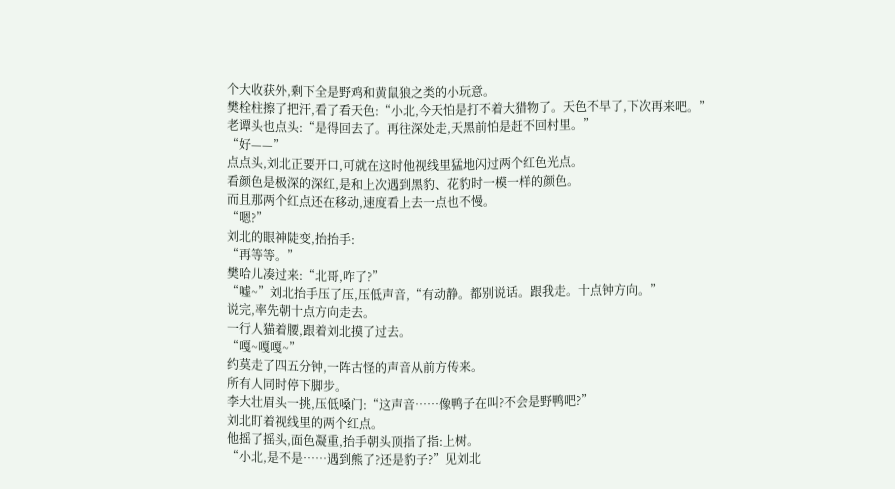个大收获外,剩下全是野鸡和黄鼠狼之类的小玩意。
樊栓柱擦了把汗,看了看天色:“小北,今天怕是打不着大猎物了。天色不早了,下次再来吧。”
老谭头也点头:“是得回去了。再往深处走,天黑前怕是赶不回村里。”
“好——”
点点头,刘北正要开口,可就在这时他视线里猛地闪过两个红色光点。
看颜色是极深的深红,是和上次遇到黑豹、花豹时一模一样的颜色。
而且那两个红点还在移动,速度看上去一点也不慢。
“嗯?”
刘北的眼神陡变,抬抬手:
“再等等。”
樊哈儿凑过来:“北哥,咋了?”
“嘘~”刘北抬手压了压,压低声音,“有动静。都别说话。跟我走。十点钟方向。”
说完,率先朝十点方向走去。
一行人猫着腰,跟着刘北摸了过去。
“嘎~嘎嘎~”
约莫走了四五分钟,一阵古怪的声音从前方传来。
所有人同时停下脚步。
李大壮眉头一挑,压低嗓门:“这声音……像鸭子在叫?不会是野鸭吧?”
刘北盯着视线里的两个红点。
他摇了摇头,面色凝重,抬手朝头顶指了指:上树。
“小北,是不是……遇到熊了?还是豹子?”见刘北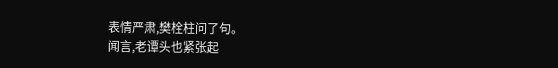表情严肃,樊栓柱问了句。
闻言,老谭头也紧张起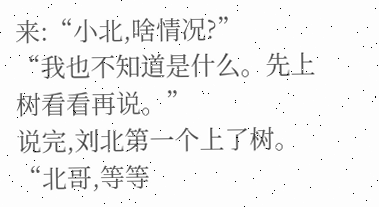来:“小北,啥情况?”
“我也不知道是什么。先上树看看再说。”
说完,刘北第一个上了树。
“北哥,等等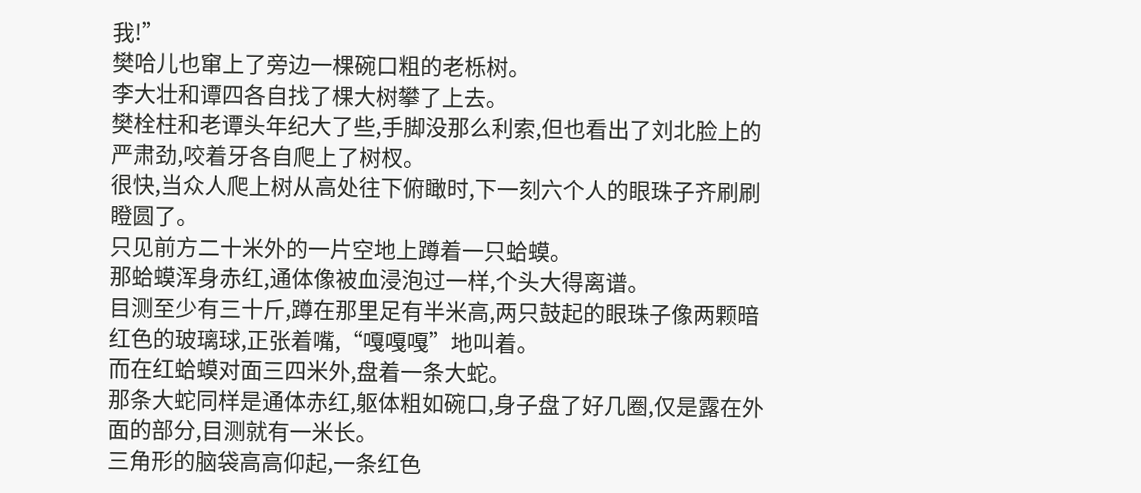我!”
樊哈儿也窜上了旁边一棵碗口粗的老栎树。
李大壮和谭四各自找了棵大树攀了上去。
樊栓柱和老谭头年纪大了些,手脚没那么利索,但也看出了刘北脸上的严肃劲,咬着牙各自爬上了树杈。
很快,当众人爬上树从高处往下俯瞰时,下一刻六个人的眼珠子齐刷刷瞪圆了。
只见前方二十米外的一片空地上蹲着一只蛤蟆。
那蛤蟆浑身赤红,通体像被血浸泡过一样,个头大得离谱。
目测至少有三十斤,蹲在那里足有半米高,两只鼓起的眼珠子像两颗暗红色的玻璃球,正张着嘴,“嘎嘎嘎”地叫着。
而在红蛤蟆对面三四米外,盘着一条大蛇。
那条大蛇同样是通体赤红,躯体粗如碗口,身子盘了好几圈,仅是露在外面的部分,目测就有一米长。
三角形的脑袋高高仰起,一条红色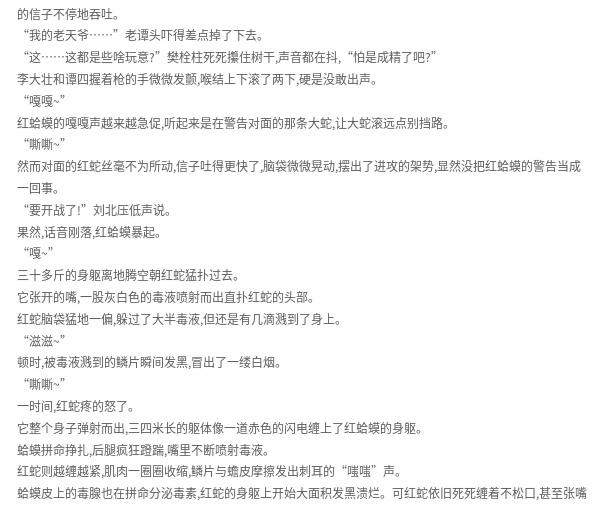的信子不停地吞吐。
“我的老天爷……”老谭头吓得差点掉了下去。
“这……这都是些啥玩意?”樊栓柱死死攥住树干,声音都在抖,“怕是成精了吧?”
李大壮和谭四握着枪的手微微发颤,喉结上下滚了两下,硬是没敢出声。
“嘎嘎~”
红蛤蟆的嘎嘎声越来越急促,听起来是在警告对面的那条大蛇,让大蛇滚远点别挡路。
“嘶嘶~”
然而对面的红蛇丝毫不为所动,信子吐得更快了,脑袋微微晃动,摆出了进攻的架势,显然没把红蛤蟆的警告当成一回事。
“要开战了!”刘北压低声说。
果然,话音刚落,红蛤蟆暴起。
“嘎~”
三十多斤的身躯离地腾空朝红蛇猛扑过去。
它张开的嘴,一股灰白色的毒液喷射而出直扑红蛇的头部。
红蛇脑袋猛地一偏,躲过了大半毒液,但还是有几滴溅到了身上。
“滋滋~”
顿时,被毒液溅到的鳞片瞬间发黑,冒出了一缕白烟。
“嘶嘶~”
一时间,红蛇疼的怒了。
它整个身子弹射而出,三四米长的躯体像一道赤色的闪电缠上了红蛤蟆的身躯。
蛤蟆拼命挣扎,后腿疯狂蹬踹,嘴里不断喷射毒液。
红蛇则越缠越紧,肌肉一圈圈收缩,鳞片与蟾皮摩擦发出刺耳的“嗤嗤”声。
蛤蟆皮上的毒腺也在拼命分泌毒素,红蛇的身躯上开始大面积发黑溃烂。可红蛇依旧死死缠着不松口,甚至张嘴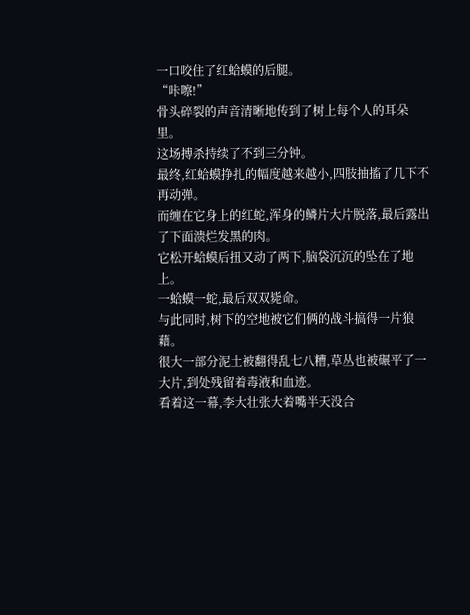一口咬住了红蛤蟆的后腿。
“咔嚓!”
骨头碎裂的声音清晰地传到了树上每个人的耳朵里。
这场搏杀持续了不到三分钟。
最终,红蛤蟆挣扎的幅度越来越小,四肢抽搐了几下不再动弹。
而缠在它身上的红蛇,浑身的鳞片大片脱落,最后露出了下面溃烂发黑的肉。
它松开蛤蟆后扭又动了两下,脑袋沉沉的坠在了地上。
一蛤蟆一蛇,最后双双毙命。
与此同时,树下的空地被它们俩的战斗搞得一片狼藉。
很大一部分泥土被翻得乱七八糟,草丛也被碾平了一大片,到处残留着毒液和血迹。
看着这一幕,李大壮张大着嘴半天没合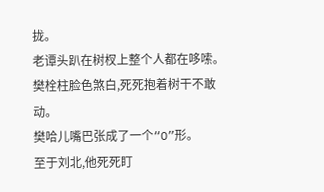拢。
老谭头趴在树杈上整个人都在哆嗦。
樊栓柱脸色煞白,死死抱着树干不敢动。
樊哈儿嘴巴张成了一个“O”形。
至于刘北,他死死盯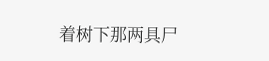着树下那两具尸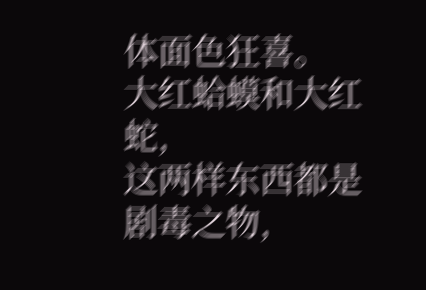体面色狂喜。
大红蛤蟆和大红蛇,
这两样东西都是剧毒之物,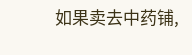如果卖去中药铺,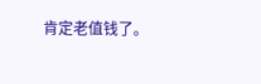肯定老值钱了。